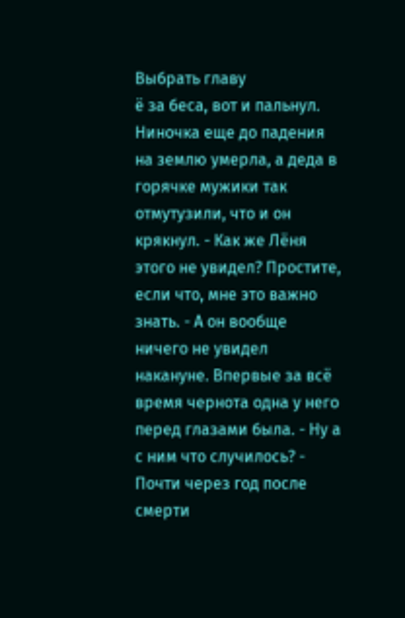Выбрать главу
ё за беса, вот и пальнул. Ниночка еще до падения на землю умерла, а деда в горячке мужики так отмутузили, что и он крякнул. - Как же Лёня этого не увидел? Простите, если что, мне это важно знать. - А он вообще ничего не увидел накануне. Впервые за всё время чернота одна у него перед глазами была. - Ну а с ним что случилось? - Почти через год после смерти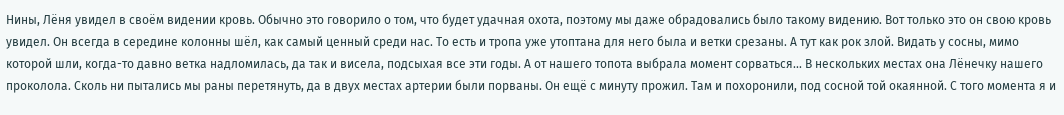Нины, Лёня увидел в своём видении кровь. Обычно это говорило о том, что будет удачная охота, поэтому мы даже обрадовались было такому видению. Вот только это он свою кровь увидел. Он всегда в середине колонны шёл, как самый ценный среди нас. То есть и тропа уже утоптана для него была и ветки срезаны. А тут как рок злой. Видать у сосны, мимо которой шли, когда-то давно ветка надломилась, да так и висела, подсыхая все эти годы. А от нашего топота выбрала момент сорваться... В нескольких местах она Лёнечку нашего проколола. Сколь ни пытались мы раны перетянуть, да в двух местах артерии были порваны. Он ещё с минуту прожил. Там и похоронили, под сосной той окаянной. С того момента я и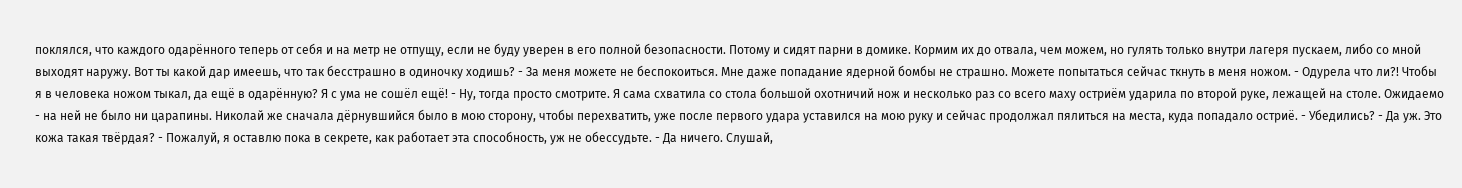поклялся, что каждого одарённого теперь от себя и на метр не отпущу, если не буду уверен в его полной безопасности. Потому и сидят парни в домике. Кормим их до отвала, чем можем, но гулять только внутри лагеря пускаем, либо со мной выходят наружу. Вот ты какой дар имеешь, что так бесстрашно в одиночку ходишь? - За меня можете не беспокоиться. Мне даже попадание ядерной бомбы не страшно. Можете попытаться сейчас ткнуть в меня ножом. - Одурела что ли?! Чтобы я в человека ножом тыкал, да ещё в одарённую? Я с ума не сошёл ещё! - Ну, тогда просто смотрите. Я сама схватила со стола большой охотничий нож и несколько раз со всего маху остриём ударила по второй руке, лежащей на столе. Ожидаемо - на ней не было ни царапины. Николай же сначала дёрнувшийся было в мою сторону, чтобы перехватить, уже после первого удара уставился на мою руку и сейчас продолжал пялиться на места, куда попадало остриё. - Убедились? - Да уж. Это кожа такая твёрдая? - Пожалуй, я оставлю пока в секрете, как работает эта способность, уж не обессудьте. - Да ничего. Слушай,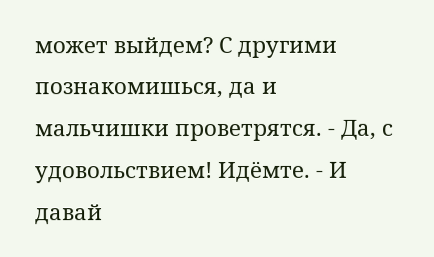может выйдем? С другими познакомишься, да и мальчишки проветрятся. - Да, с удовольствием! Идёмте. - И давай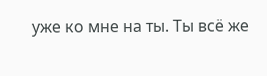уже ко мне на ты. Ты всё же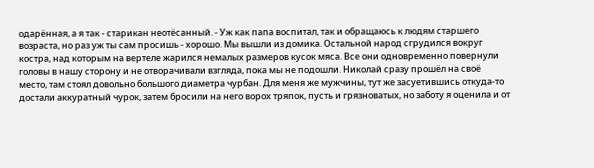одарённая, а я так - старикан неотёсанный. - Уж как папа воспитал, так и обращаюсь к людям старшего возраста, но раз уж ты сам просишь - хорошо. Мы вышли из домика. Остальной народ сгрудился вокруг костра, над которым на вертеле жарился немалых размеров кусок мяса. Все они одновременно повернули головы в нашу сторону и не отворачивали взгляда, пока мы не подошли. Николай сразу прошёл на своё место, там стоял довольно большого диаметра чурбан. Для меня же мужчины, тут же засуетившись откуда-то достали аккуратный чурок, затем бросили на него ворох тряпок, пусть и грязноватых, но заботу я оценила и от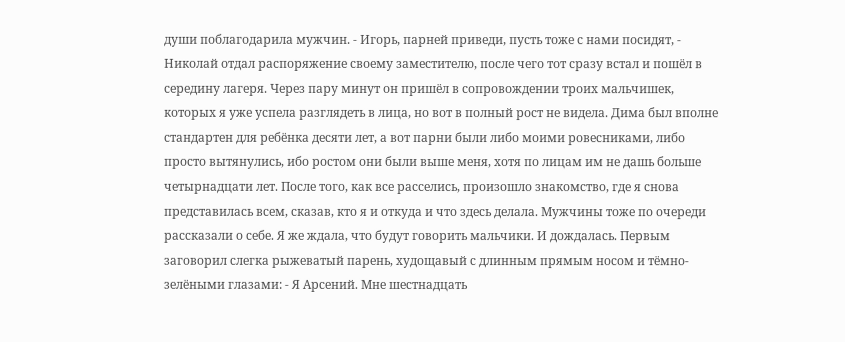души поблагодарила мужчин. - Игорь, парней приведи, пусть тоже с нами посидят, - Николай отдал распоряжение своему заместителю, после чего тот сразу встал и пошёл в середину лагеря. Через пару минут он пришёл в сопровождении троих мальчишек, которых я уже успела разглядеть в лица, но вот в полный рост не видела. Дима был вполне стандартен для ребёнка десяти лет, а вот парни были либо моими ровесниками, либо просто вытянулись, ибо ростом они были выше меня, хотя по лицам им не дашь больше четырнадцати лет. После того, как все расселись, произошло знакомство, где я снова представилась всем, сказав, кто я и откуда и что здесь делала. Мужчины тоже по очереди рассказали о себе. Я же ждала, что будут говорить мальчики. И дождалась. Первым заговорил слегка рыжеватый парень, худощавый с длинным прямым носом и тёмно-зелёными глазами: - Я Арсений. Мне шестнадцать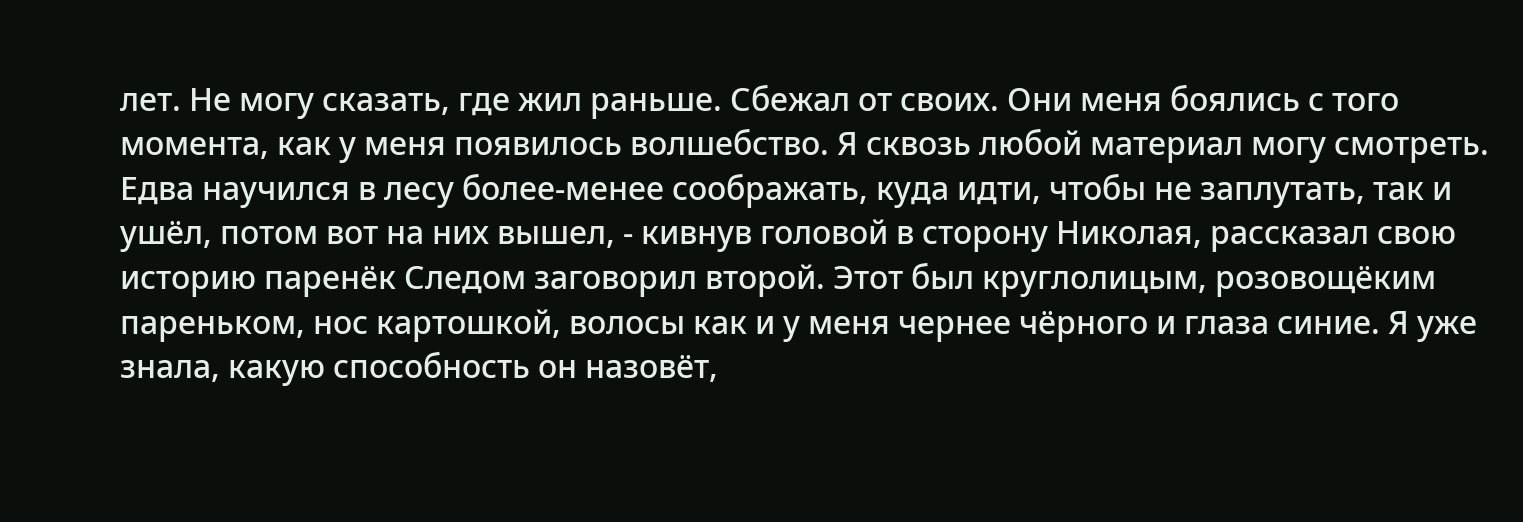лет. Не могу сказать, где жил раньше. Сбежал от своих. Они меня боялись с того момента, как у меня появилось волшебство. Я сквозь любой материал могу смотреть. Едва научился в лесу более-менее соображать, куда идти, чтобы не заплутать, так и ушёл, потом вот на них вышел, - кивнув головой в сторону Николая, рассказал свою историю паренёк Следом заговорил второй. Этот был круглолицым, розовощёким пареньком, нос картошкой, волосы как и у меня чернее чёрного и глаза синие. Я уже знала, какую способность он назовёт,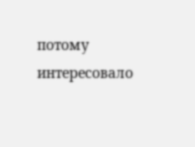потому интересовало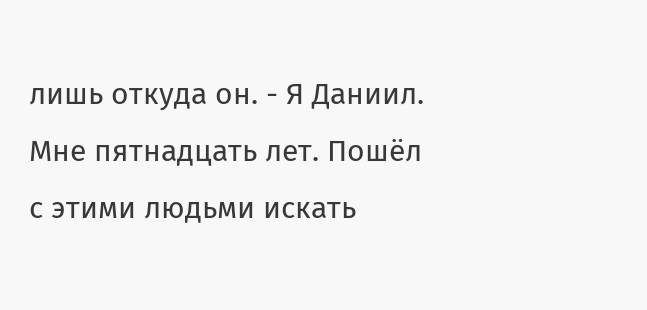лишь откуда он. - Я Даниил. Мне пятнадцать лет. Пошёл с этими людьми искать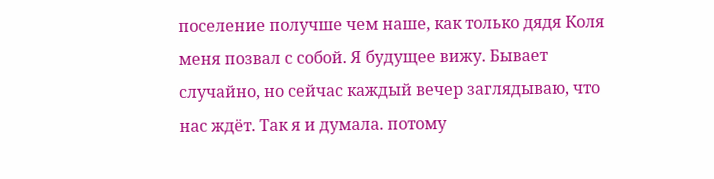поселение получше чем наше, как только дядя Коля меня позвал с собой. Я будущее вижу. Бывает случайно, но сейчас каждый вечер заглядываю, что нас ждёт. Так я и думала. потому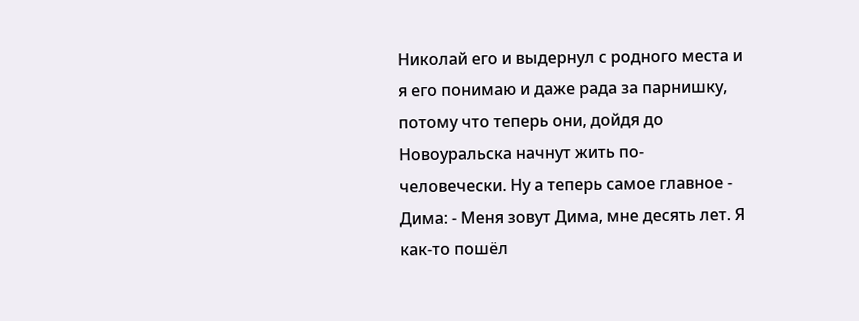Николай его и выдернул с родного места и я его понимаю и даже рада за парнишку, потому что теперь они, дойдя до Новоуральска начнут жить по-человечески. Ну а теперь самое главное - Дима: - Меня зовут Дима, мне десять лет. Я как-то пошёл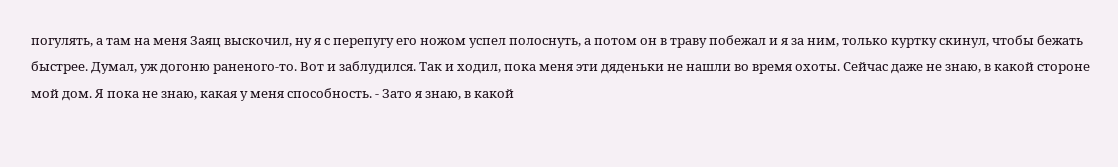погулять, а там на меня Заяц выскочил, ну я с перепугу его ножом успел полоснуть, а потом он в траву побежал и я за ним, только куртку скинул, чтобы бежать быстрее. Думал, уж догоню раненого-то. Вот и заблудился. Так и ходил, пока меня эти дяденьки не нашли во время охоты. Сейчас даже не знаю, в какой стороне мой дом. Я пока не знаю, какая у меня способность. - Зато я знаю, в какой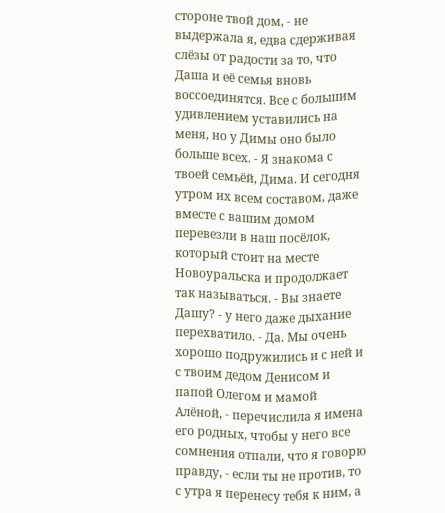стороне твой дом, - не выдержала я, едва сдерживая слёзы от радости за то, что Даша и её семья вновь воссоединятся. Все с большим удивлением уставились на меня, но у Димы оно было больше всех. - Я знакома с твоей семьёй, Дима. И сегодня утром их всем составом, даже вместе с вашим домом перевезли в наш посёлок, который стоит на месте Новоуральска и продолжает так называться. - Вы знаете Дашу? - у него даже дыхание перехватило. - Да. Мы очень хорошо подружились и с ней и с твоим дедом Денисом и папой Олегом и мамой Алёной, - перечислила я имена его родных, чтобы у него все сомнения отпали, что я говорю правду, - если ты не против, то с утра я перенесу тебя к ним, а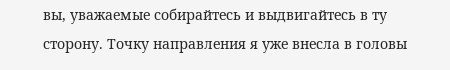вы, уважаемые собирайтесь и выдвигайтесь в ту сторону. Точку направления я уже внесла в головы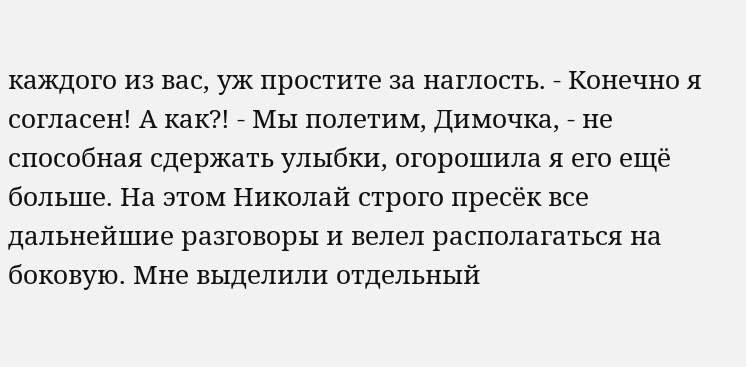каждого из вас, уж простите за наглость. - Конечно я согласен! А как?! - Мы полетим, Димочка, - не способная сдержать улыбки, огорошила я его ещё больше. На этом Николай строго пресёк все дальнейшие разговоры и велел располагаться на боковую. Мне выделили отдельный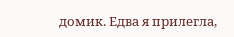домик. Едва я прилегла,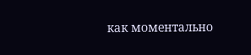как моментально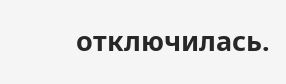отключилась.